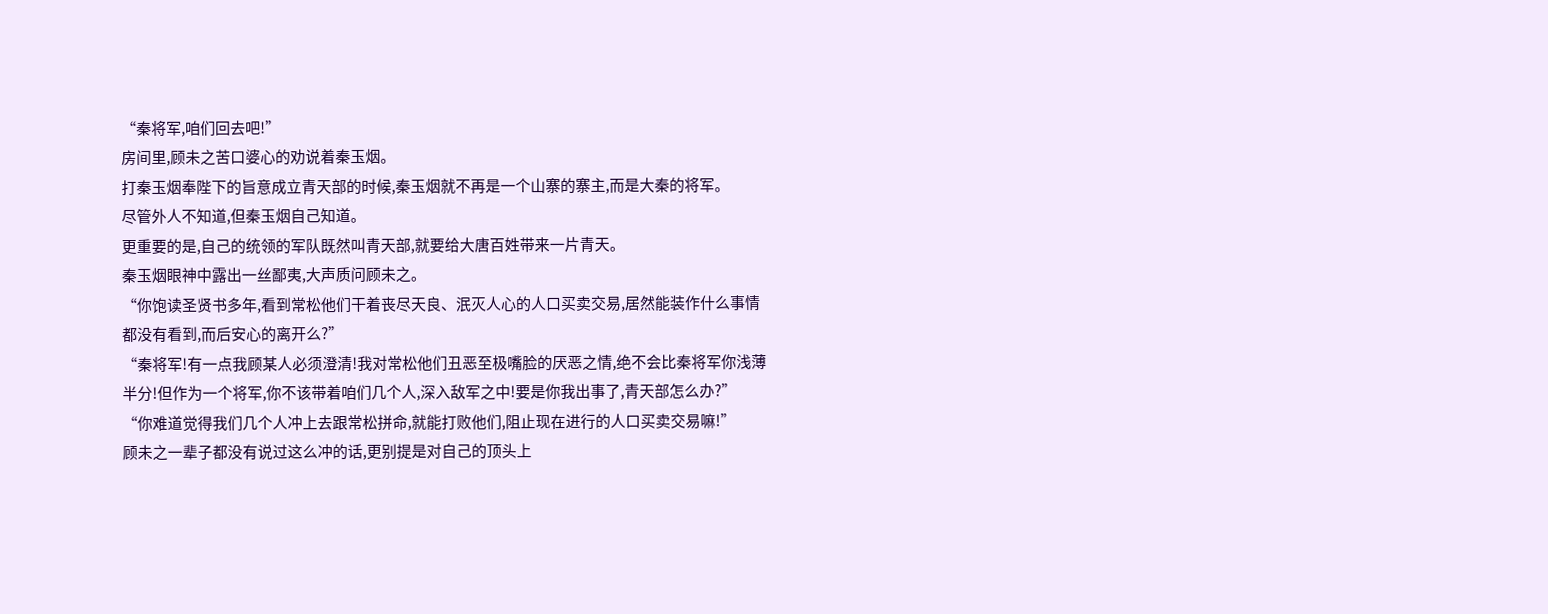“秦将军,咱们回去吧!”
房间里,顾未之苦口婆心的劝说着秦玉烟。
打秦玉烟奉陛下的旨意成立青天部的时候,秦玉烟就不再是一个山寨的寨主,而是大秦的将军。
尽管外人不知道,但秦玉烟自己知道。
更重要的是,自己的统领的军队既然叫青天部,就要给大唐百姓带来一片青天。
秦玉烟眼神中露出一丝鄙夷,大声质问顾未之。
“你饱读圣贤书多年,看到常松他们干着丧尽天良、泯灭人心的人口买卖交易,居然能装作什么事情都没有看到,而后安心的离开么?”
“秦将军!有一点我顾某人必须澄清!我对常松他们丑恶至极嘴脸的厌恶之情,绝不会比秦将军你浅薄半分!但作为一个将军,你不该带着咱们几个人,深入敌军之中!要是你我出事了,青天部怎么办?”
“你难道觉得我们几个人冲上去跟常松拼命,就能打败他们,阻止现在进行的人口买卖交易嘛!”
顾未之一辈子都没有说过这么冲的话,更别提是对自己的顶头上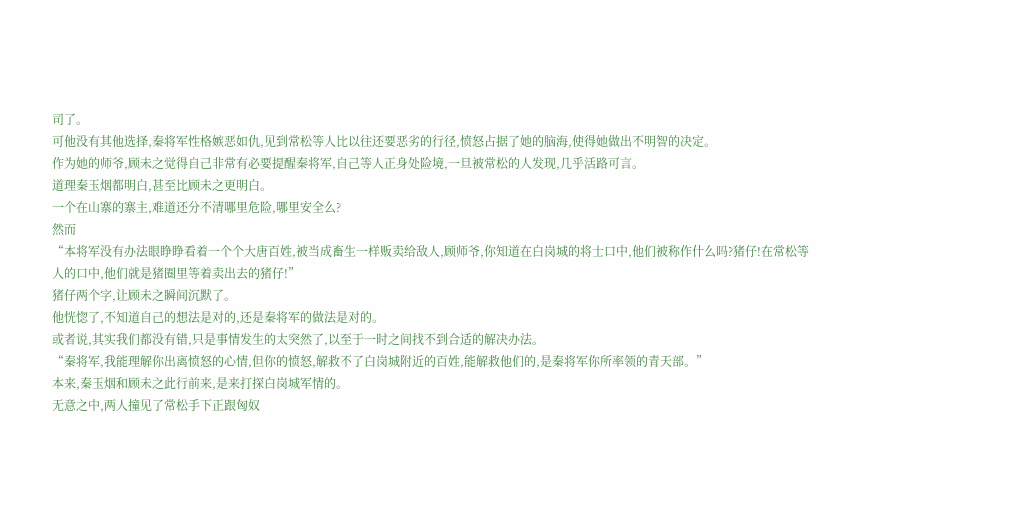司了。
可他没有其他选择,秦将军性格嫉恶如仇,见到常松等人比以往还要恶劣的行径,愤怒占据了她的脑海,使得她做出不明智的决定。
作为她的师爷,顾未之觉得自己非常有必要提醒秦将军,自己等人正身处险境,一旦被常松的人发现,几乎活路可言。
道理秦玉烟都明白,甚至比顾未之更明白。
一个在山寨的寨主,难道还分不清哪里危险,哪里安全么?
然而
“本将军没有办法眼睁睁看着一个个大唐百姓,被当成畜生一样贩卖给敌人,顾师爷,你知道在白岗城的将士口中,他们被称作什么吗?猪仔!在常松等人的口中,他们就是猪圈里等着卖出去的猪仔!”
猪仔两个字,让顾未之瞬间沉默了。
他恍惚了,不知道自己的想法是对的,还是秦将军的做法是对的。
或者说,其实我们都没有错,只是事情发生的太突然了,以至于一时之间找不到合适的解决办法。
“秦将军,我能理解你出离愤怒的心情,但你的愤怒,解救不了白岗城附近的百姓,能解救他们的,是秦将军你所率领的青天部。”
本来,秦玉烟和顾未之此行前来,是来打探白岗城军情的。
无意之中,两人撞见了常松手下正跟匈奴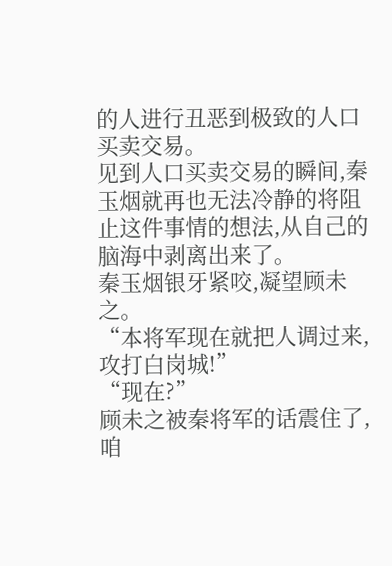的人进行丑恶到极致的人口买卖交易。
见到人口买卖交易的瞬间,秦玉烟就再也无法冷静的将阻止这件事情的想法,从自己的脑海中剥离出来了。
秦玉烟银牙紧咬,凝望顾未之。
“本将军现在就把人调过来,攻打白岗城!”
“现在?”
顾未之被秦将军的话震住了,咱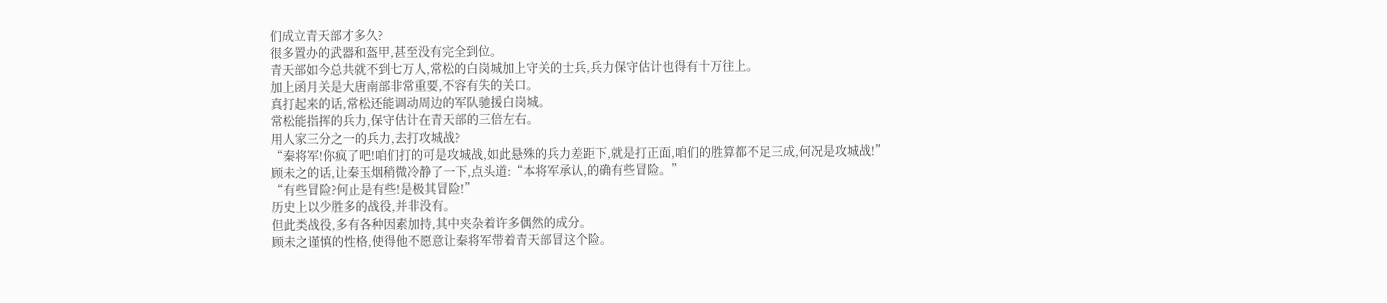们成立青天部才多久?
很多置办的武器和盔甲,甚至没有完全到位。
青天部如今总共就不到七万人,常松的白岗城加上守关的士兵,兵力保守估计也得有十万往上。
加上函月关是大唐南部非常重要,不容有失的关口。
真打起来的话,常松还能调动周边的军队驰援白岗城。
常松能指挥的兵力,保守估计在青天部的三倍左右。
用人家三分之一的兵力,去打攻城战?
“秦将军!你疯了吧!咱们打的可是攻城战,如此悬殊的兵力差距下,就是打正面,咱们的胜算都不足三成,何况是攻城战!”
顾未之的话,让秦玉烟稍微冷静了一下,点头道:“本将军承认,的确有些冒险。”
“有些冒险?何止是有些!是极其冒险!”
历史上以少胜多的战役,并非没有。
但此类战役,多有各种因素加持,其中夹杂着许多偶然的成分。
顾未之谨慎的性格,使得他不愿意让秦将军带着青天部冒这个险。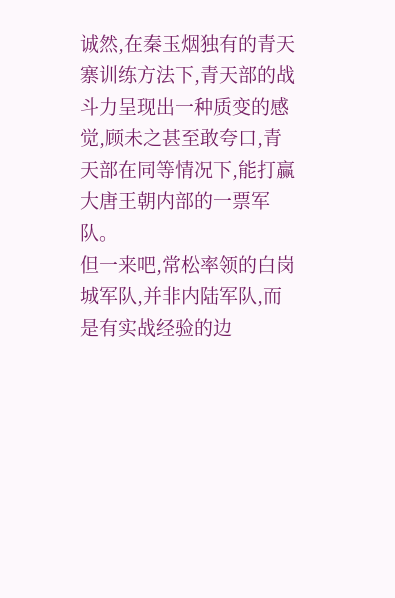诚然,在秦玉烟独有的青天寨训练方法下,青天部的战斗力呈现出一种质变的感觉,顾未之甚至敢夸口,青天部在同等情况下,能打赢大唐王朝内部的一票军队。
但一来吧,常松率领的白岗城军队,并非内陆军队,而是有实战经验的边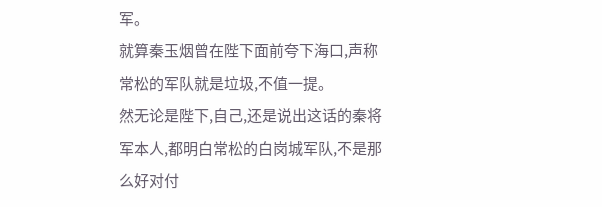军。
就算秦玉烟曾在陛下面前夸下海口,声称常松的军队就是垃圾,不值一提。
然无论是陛下,自己,还是说出这话的秦将军本人,都明白常松的白岗城军队,不是那么好对付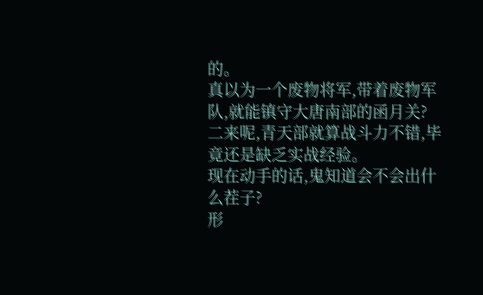的。
真以为一个废物将军,带着废物军队,就能镇守大唐南部的函月关?
二来呢,青天部就算战斗力不错,毕竟还是缺乏实战经验。
现在动手的话,鬼知道会不会出什么茬子?
形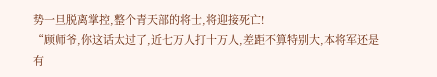势一旦脱离掌控,整个青天部的将士,将迎接死亡!
“顾师爷,你这话太过了,近七万人打十万人,差距不算特别大,本将军还是有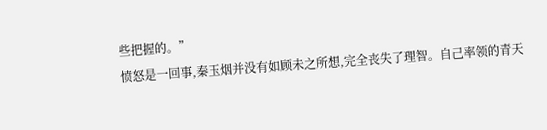些把握的。”
愤怒是一回事,秦玉烟并没有如顾未之所想,完全丧失了理智。自己率领的青天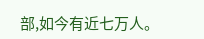部,如今有近七万人。